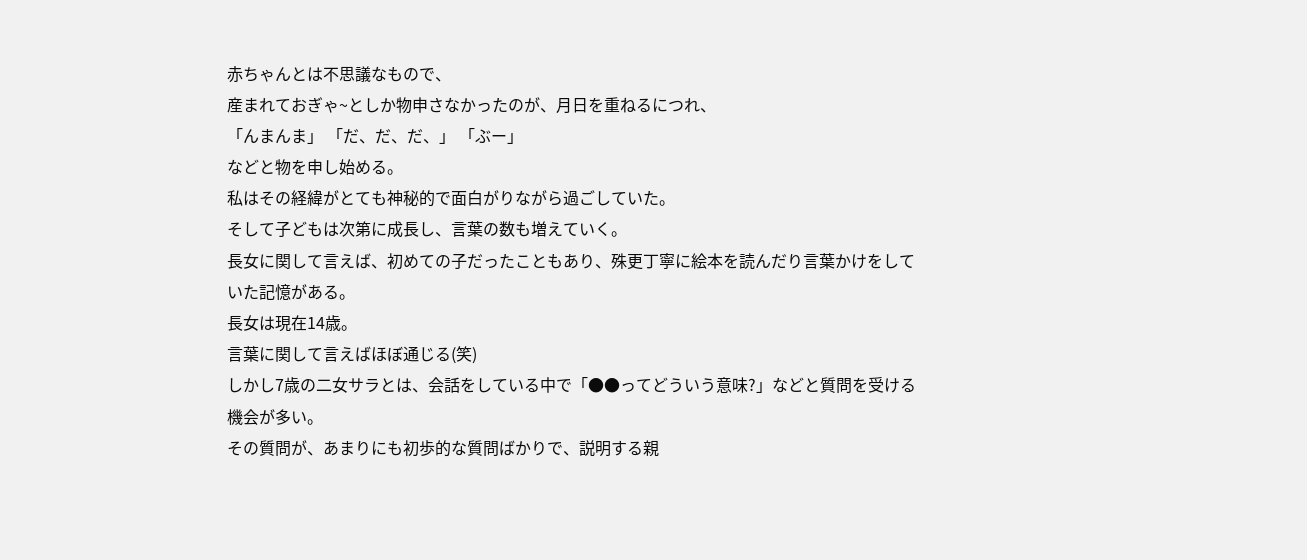赤ちゃんとは不思議なもので、
産まれておぎゃ~としか物申さなかったのが、月日を重ねるにつれ、
「んまんま」 「だ、だ、だ、」 「ぶー」
などと物を申し始める。
私はその経緯がとても神秘的で面白がりながら過ごしていた。
そして子どもは次第に成長し、言葉の数も増えていく。
長女に関して言えば、初めての子だったこともあり、殊更丁寧に絵本を読んだり言葉かけをしていた記憶がある。
長女は現在14歳。
言葉に関して言えばほぼ通じる(笑)
しかし7歳の二女サラとは、会話をしている中で「●●ってどういう意味?」などと質問を受ける機会が多い。
その質問が、あまりにも初歩的な質問ばかりで、説明する親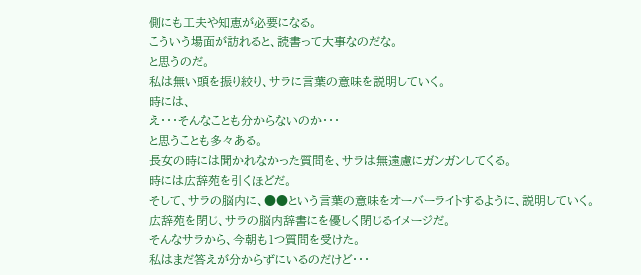側にも工夫や知恵が必要になる。
こういう場面が訪れると、読書って大事なのだな。
と思うのだ。
私は無い頭を振り絞り、サラに言葉の意味を説明していく。
時には、
え・・・そんなことも分からないのか・・・
と思うことも多々ある。
長女の時には聞かれなかった質問を、サラは無遠慮にガンガンしてくる。
時には広辞苑を引くほどだ。
そして、サラの脳内に、●●という言葉の意味をオーバーライトするように、説明していく。
広辞苑を閉じ、サラの脳内辞書にを優しく閉じるイメージだ。
そんなサラから、今朝も1つ質問を受けた。
私はまだ答えが分からずにいるのだけど・・・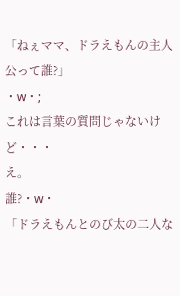「ねぇママ、ドラえもんの主人公って誰?」
・w・;
これは言葉の質問じゃないけど・・・
え。
誰?・w・
「ドラえもんとのび太の二人な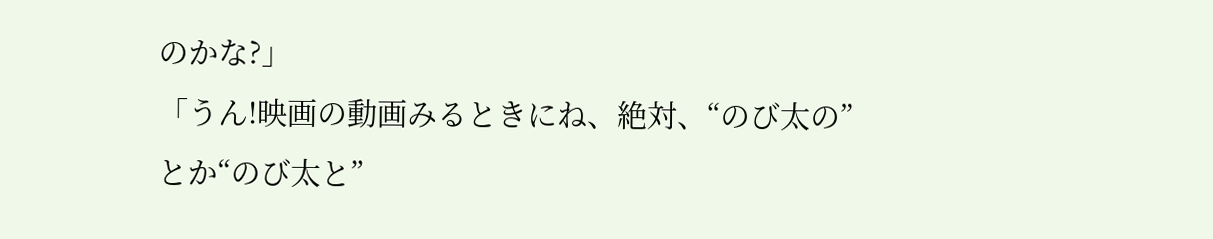のかな?」
「うん!映画の動画みるときにね、絶対、“のび太の”とか“のび太と”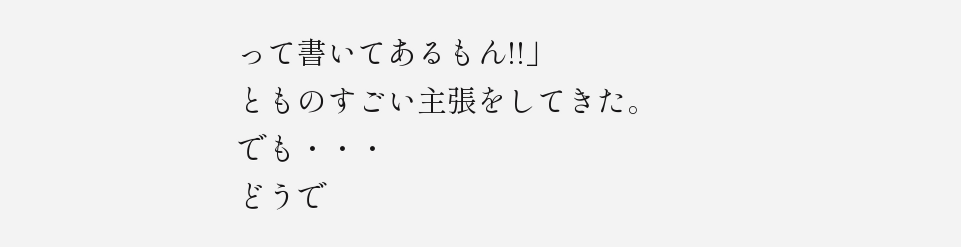って書いてあるもん!!」
とものすごい主張をしてきた。
でも・・・
どうで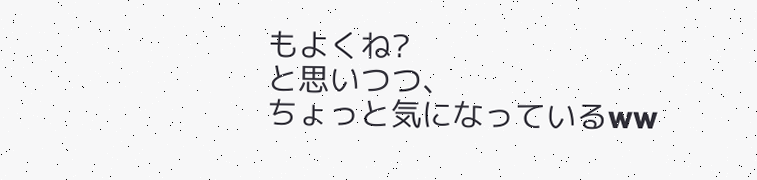もよくね?
と思いつつ、
ちょっと気になっているww